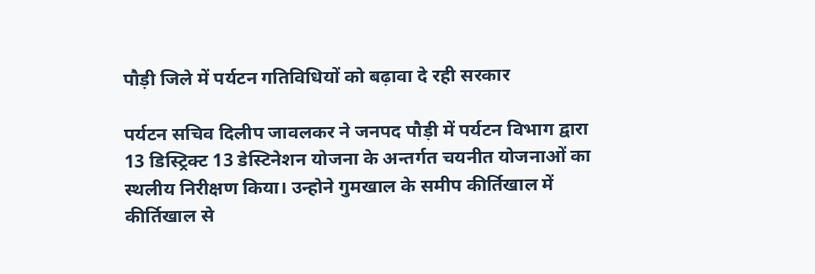पौड़ी जिले में पर्यटन गतिविधियों को बढ़ावा दे रही सरकार

पर्यटन सचिव दिलीप जावलकर ने जनपद पौड़ी में पर्यटन विभाग द्वारा 13 डिस्ट्रिक्ट 13 डेस्टिनेशन योजना के अन्तर्गत चयनीत योजनाओं का स्थलीय निरीक्षण किया। उन्होने गुमखाल के समीप कीर्तिखाल में कीर्तिखाल से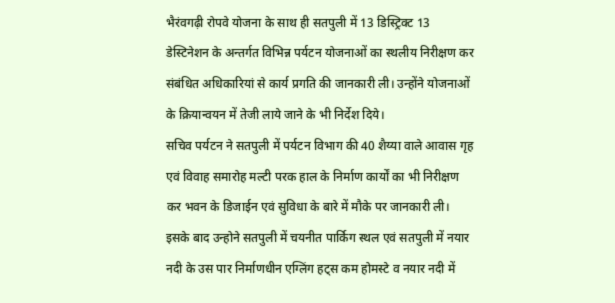भैरंवगढ़ी रोपवे योजना के साथ ही सतपुली में 13 डिस्ट्रिक्ट 13 डेस्टिनेशन के अन्तर्गत विभिन्न पर्यटन योजनाओं का स्थलीय निरीक्षण कर संबंधित अधिकारियां से कार्य प्रगति की जानकारी ली। उन्होंने योजनाओं के क्रियान्वयन में तेजी लाये जाने के भी निर्देश दिये।
सचिव पर्यटन ने सतपुली में पर्यटन विभाग की 40 शैय्या वाले आवास गृह एवं विवाह समारोह मल्टी परक हाल के निर्माण कार्यों का भी निरीक्षण कर भवन के डिजाईन एवं सुविधा के बारे में मौके पर जानकारी ली। इसके बाद उन्होने सतपुली में चयनीत पार्किग स्थल एवं सतपुली में नयार नदी के उस पार निर्माणधीन एग्लिंग हट्स कम होमस्टे व नयार नदी में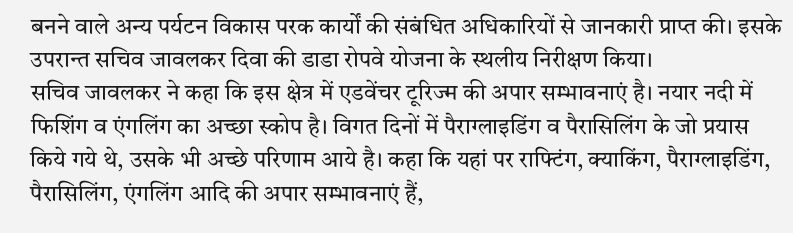बनने वाले अन्य पर्यटन विकास परक कार्यों की संबंधित अधिकारियों से जानकारी प्राप्त की। इसके उपरान्त सचिव जावलकर दिवा की डाडा रोपवे योजना के स्थलीय निरीक्षण किया।
सचिव जावलकर ने कहा कि इस क्षेत्र में एडवेंचर टूरिज्म की अपार सम्भावनाएं है। नयार नदी में फिशिंग व एंगलिंग का अच्छा स्कोप है। विगत दिनों में पैराग्लाइडिंग व पैरासिलिंग के जो प्रयास किये गये थे, उसके भी अच्छे परिणाम आये है। कहा कि यहां पर राफ्टिंग, क्याकिंग, पैराग्लाइडिंग, पैरासिलिंग, एंगलिंग आदि की अपार सम्भावनाएं हैं,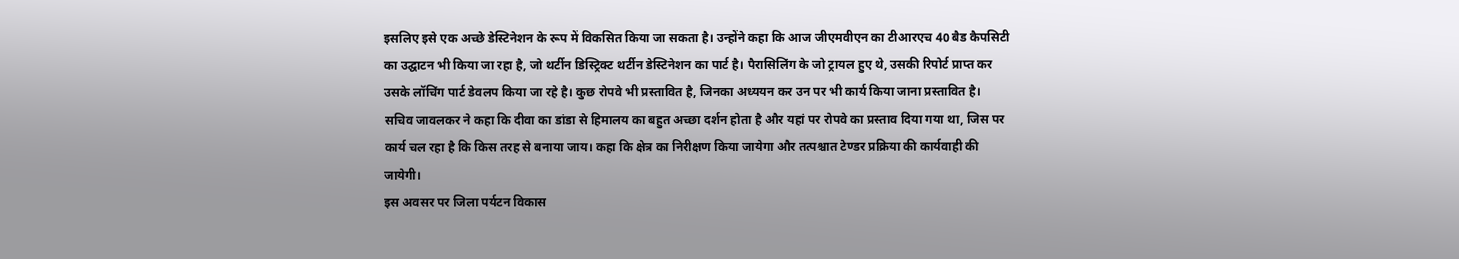इसलिए इसे एक अच्छे डेस्टिनेशन के रूप में विकसित किया जा सकता है। उन्होंने कहा कि आज जीएमवीएन का टीआरएच 40 बैड कैपसिटी का उद्घाटन भी किया जा रहा है, जो थर्टीन डिस्ट्रिक्ट थर्टीन डेस्टिनेशन का पार्ट है। पैरासिलिंग के जो ट्रायल हुए थे, उसकी रिपोर्ट प्राप्त कर उसके लॉचिंग पार्ट डेवलप किया जा रहे है। कुछ रोपवे भी प्रस्तावित है, जिनका अध्ययन कर उन पर भी कार्य किया जाना प्रस्तावित है।
सचिव जावलकर ने कहा कि दीवा का डांडा से हिमालय का बहुत अच्छा दर्शन होता है और यहां पर रोपवे का प्रस्ताव दिया गया था, जिस पर कार्य चल रहा है कि किस तरह से बनाया जाय। कहा कि क्षेत्र का निरीक्षण किया जायेगा और तत्पश्चात टेण्डर प्रक्रिया की कार्यवाही की जायेगी।
इस अवसर पर जिला पर्यटन विकास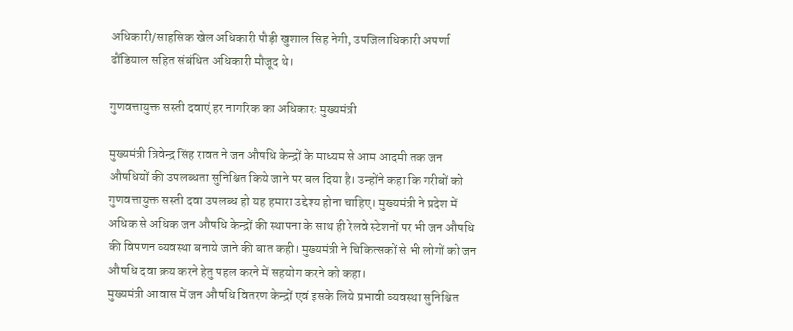अधिकारी/साहसिक खेल अधिकारी पौड़ी खुशाल सिह नेगी, उपजिलाधिकारी अपर्णा ढौंडियाल सहित संबंधित अधिकारी मौजूद थे।

गुणवत्तायुक्त सस्ती दवाएं हर नागरिक का अधिकारः मुख्यमंत्री

मुख्यमंत्री त्रिवेन्द्र सिंह रावत ने जन औषधि केन्द्रों के माध्यम से आम आदमी तक जन औषधियों की उपलब्धता सुनिश्चित किये जाने पर बल दिया है। उन्होंने कहा कि गरीबों को गुणवत्तायुक्त सस्ती दवा उपलब्ध हो यह हमारा उद्देश्य होना चाहिए। मुख्यमंत्री ने प्रदेश में अधिक से अधिक जन औषधि केन्द्रों की स्थापना के साथ ही रेलवे स्टेशनों पर भी जन औषधि की विपणन व्यवस्था बनाये जाने की बात कही। मुख्यमंत्री ने चिकित्सकों से भी लोगों को जन औषधि दवा क्रय करने हेतु पहल करने में सहयोग करने को कहा।
मुख्यमंत्री आवास में जन औषधि वितरण केन्द्रों एवं इसके लिये प्रभावी व्यवस्था सुनिश्चित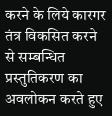करने के लिये कारगर तंत्र विकसित करने से सम्बन्धित प्रस्तुतिकरण का अवलोकन करते हुए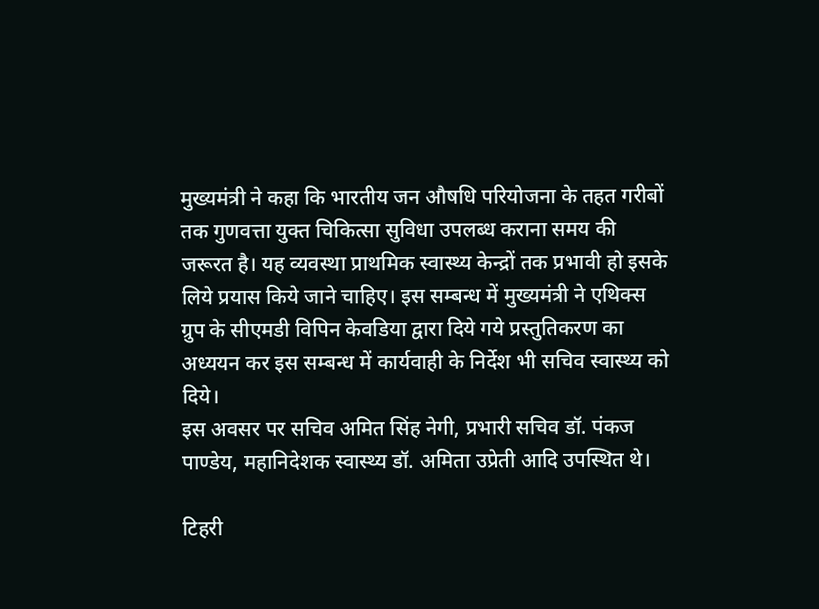मुख्यमंत्री ने कहा कि भारतीय जन औषधि परियोजना के तहत गरीबों तक गुणवत्ता युक्त चिकित्सा सुविधा उपलब्ध कराना समय की जरूरत है। यह व्यवस्था प्राथमिक स्वास्थ्य केन्द्रों तक प्रभावी हो इसके लिये प्रयास किये जाने चाहिए। इस सम्बन्ध में मुख्यमंत्री ने एथिक्स ग्रुप के सीएमडी विपिन केवडिया द्वारा दिये गये प्रस्तुतिकरण का अध्ययन कर इस सम्बन्ध में कार्यवाही के निर्देश भी सचिव स्वास्थ्य को दिये।
इस अवसर पर सचिव अमित सिंह नेगी, प्रभारी सचिव डॉ. पंकज पाण्डेय, महानिदेशक स्वास्थ्य डॉ. अमिता उप्रेती आदि उपस्थित थे।

टिहरी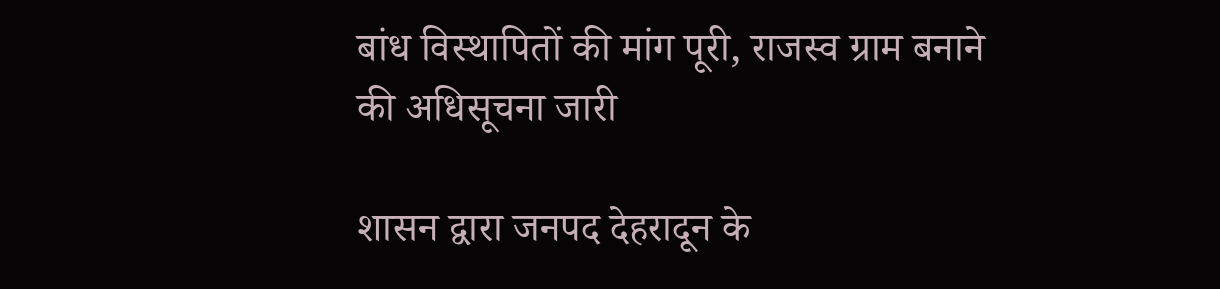बांध विस्थापितों की मांग पूरी, राजस्व ग्राम बनाने की अधिसूचना जारी

शासन द्वारा जनपद देहरादून के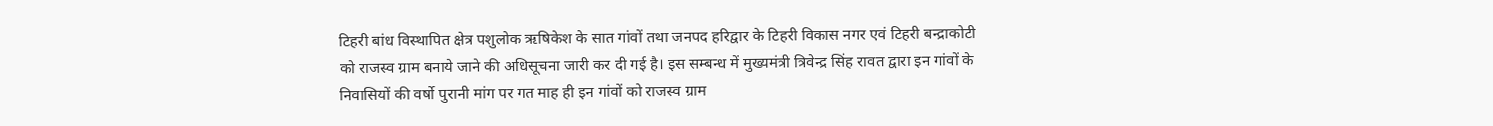टिहरी बांध विस्थापित क्षेत्र पशुलोक ऋषिकेश के सात गांवों तथा जनपद हरिद्वार के टिहरी विकास नगर एवं टिहरी बन्द्राकोटी को राजस्व ग्राम बनाये जाने की अधिसूचना जारी कर दी गई है। इस सम्बन्ध में मुख्यमंत्री त्रिवेन्द्र सिंह रावत द्वारा इन गांवों के निवासियों की वर्षो पुरानी मांग पर गत माह ही इन गांवों को राजस्व ग्राम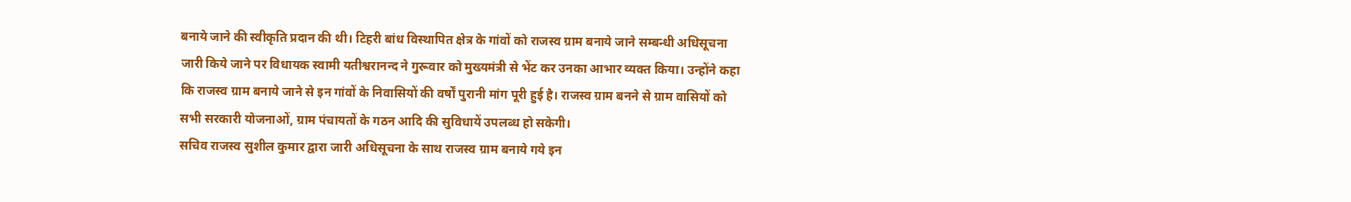बनाये जाने की स्वीकृति प्रदान की थी। टिहरी बांध विस्थापित क्षेत्र के गांवों को राजस्व ग्राम बनाये जाने सम्बन्धी अधिसूचना जारी किये जाने पर विधायक स्वामी यतीश्वरानन्द ने गुरूवार को मुख्यमंत्री से भेंट कर उनका आभार व्यक्त किया। उन्होंने कहा कि राजस्व ग्राम बनाये जाने से इन गांवों के निवासियों की वर्षों पुरानी मांग पूरी हुई है। राजस्व ग्राम बनने से ग्राम वासियों को सभी सरकारी योजनाओं, ग्राम पंचायतों के गठन आदि की सुविधायें उपलब्ध हो सकेगी।
सचिव राजस्व सुशील कुमार द्वारा जारी अधिसूचना के साथ राजस्व ग्राम बनाये गये इन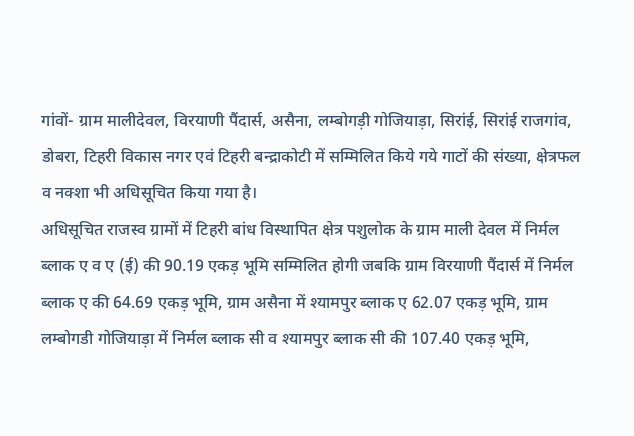गांवों- ग्राम मालीदेवल, विरयाणी पैंदार्स, असैना, लम्बोगड़ी गोजियाड़ा, सिरांई, सिरांई राजगांव, डोबरा, टिहरी विकास नगर एवं टिहरी बन्द्राकोटी में सम्मिलित किये गये गाटों की संख्या, क्षेत्रफल व नक्शा भी अधिसूचित किया गया है।
अधिसूचित राजस्व ग्रामों में टिहरी बांध विस्थापित क्षेत्र पशुलोक के ग्राम माली देवल में निर्मल ब्लाक ए व ए (ई) की 90.19 एकड़ भूमि सम्मिलित होगी जबकि ग्राम विरयाणी पैंदार्स में निर्मल ब्लाक ए की 64.69 एकड़ भूमि, ग्राम असैना में श्यामपुर ब्लाक ए 62.07 एकड़ भूमि, ग्राम लम्बोगडी गोजियाड़ा में निर्मल ब्लाक सी व श्यामपुर ब्लाक सी की 107.40 एकड़ भूमि,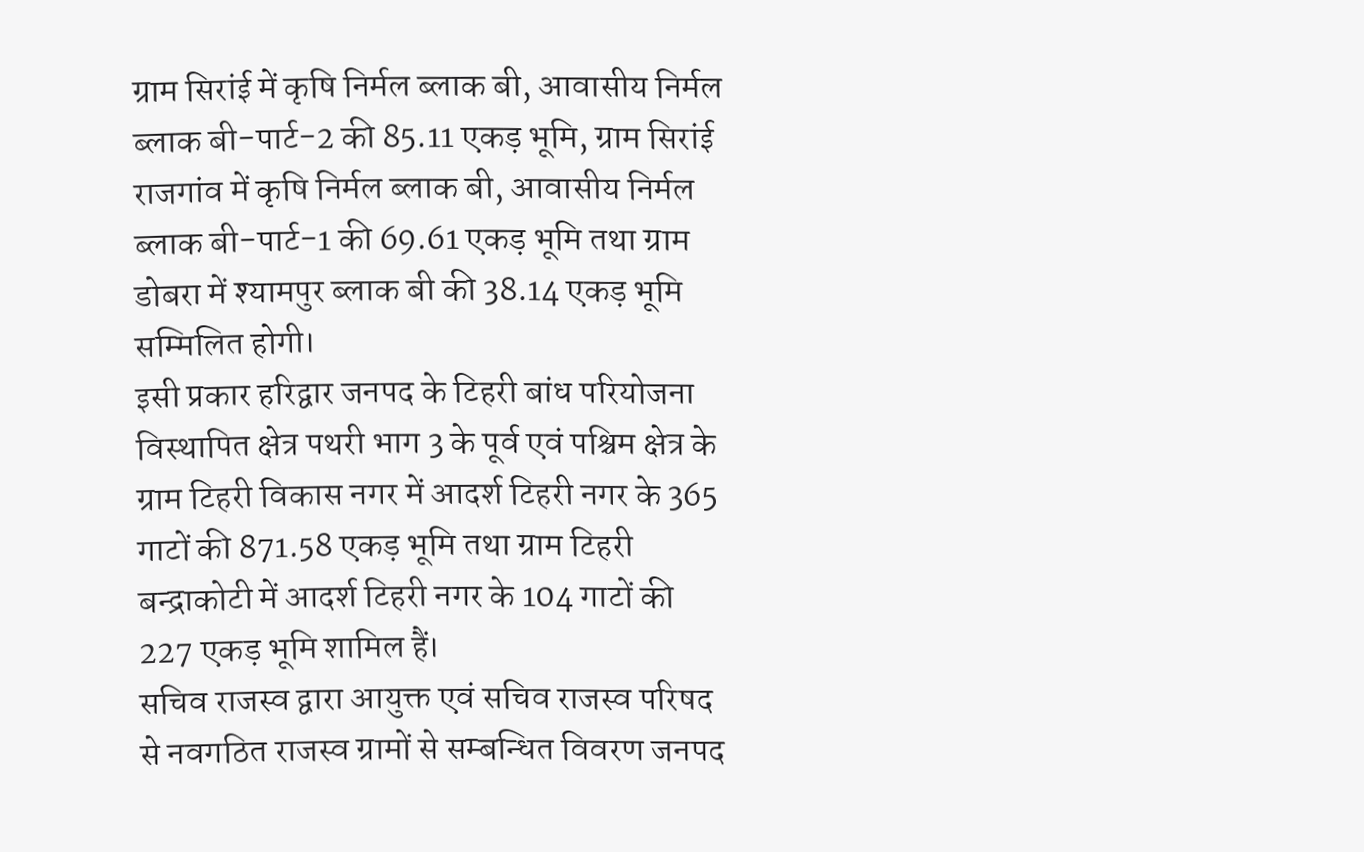ग्राम सिरांई में कृषि निर्मल ब्लाक बी, आवासीय निर्मल ब्लाक बी-पार्ट-2 की 85.11 एकड़ भूमि, ग्राम सिरांई राजगांव में कृषि निर्मल ब्लाक बी, आवासीय निर्मल ब्लाक बी-पार्ट-1 की 69.61 एकड़ भूमि तथा ग्राम डोबरा में श्यामपुर ब्लाक बी की 38.14 एकड़ भूमि सम्मिलित होगी।
इसी प्रकार हरिद्वार जनपद के टिहरी बांध परियोजना विस्थापित क्षेत्र पथरी भाग 3 के पूर्व एवं पश्चिम क्षेत्र के ग्राम टिहरी विकास नगर में आदर्श टिहरी नगर के 365 गाटों की 871.58 एकड़ भूमि तथा ग्राम टिहरी बन्द्राकोटी में आदर्श टिहरी नगर के 104 गाटों की 227 एकड़ भूमि शामिल हैं।
सचिव राजस्व द्वारा आयुक्त एवं सचिव राजस्व परिषद से नवगठित राजस्व ग्रामों से सम्बन्धित विवरण जनपद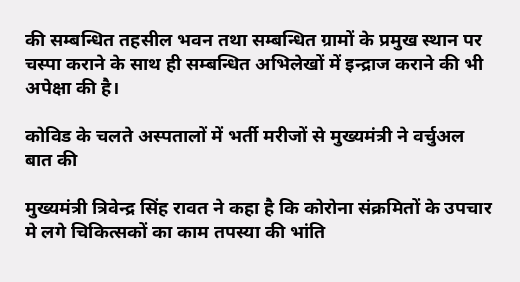की सम्बन्धित तहसील भवन तथा सम्बन्धित ग्रामों के प्रमुख स्थान पर चस्पा कराने के साथ ही सम्बन्धित अभिलेखों में इन्द्राज कराने की भी अपेक्षा की है।

कोविड के चलते अस्पतालों में भर्ती मरीजों से मुख्यमंत्री ने वर्चुअल बात की

मुख्यमंत्री त्रिवेन्द्र सिंह रावत ने कहा है कि कोरोना संक्रमितों के उपचार मे लगे चिकित्सकों का काम तपस्या की भांति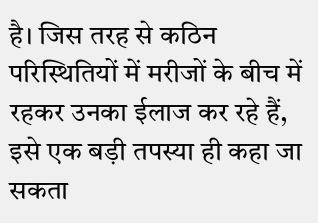है। जिस तरह से कठिन परिस्थितियों में मरीजों के बीच में रहकर उनका ईलाज कर रहे हैं, इसे एक बड़ी तपस्या ही कहा जा सकता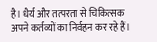है। धैर्य और तत्परता से चिकित्सक अपने कर्तव्यों का निर्वहन कर रहे हैं।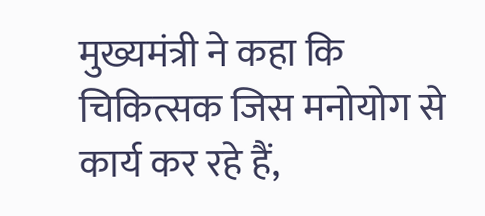मुख्यमंत्री ने कहा कि चिकित्सक जिस मनोयोग से कार्य कर रहे हैं,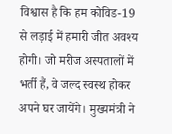विश्वास है कि हम कोविड-19 से लड़ाई में हमारी जीत अवश्य होगी। जो मरीज अस्पतालों में भर्ती हैं, वे जल्द स्वस्थ होकर अपने घर जायेंगे। मुख्यमंत्री ने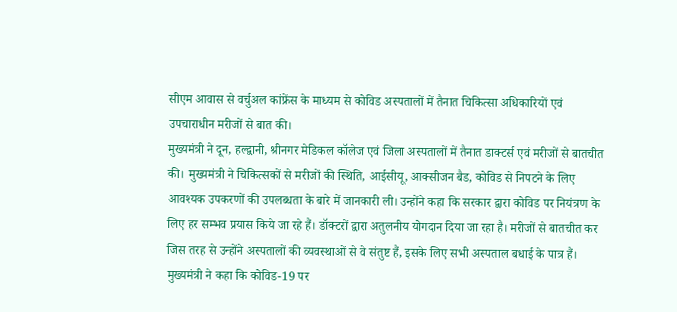सीएम आवास से वर्चुअल कांफ्रेंस के माध्यम से कोविड अस्पतालों में तैनात चिकित्सा अधिकारियों एवं उपचाराधीन मरीजों से बात की।
मुख्यमंत्री ने दून, हल्द्वानी, श्रीनगर मेडिकल कॉलेज एवं जिला अस्पतालों में तैनात डाक्टर्स एवं मरीजों से बातचीत की। मुख्यमंत्री ने चिकित्सकों से मरीजों की स्थिति, आईसीयू, आक्सीजन बैड, कोविड से निपटने के लिए आवश्यक उपकरणों की उपलब्धता के बारे में जानकारी ली। उन्होंने कहा कि सरकार द्वारा कोविड पर नियंत्रण के लिए हर सम्भव प्रयास किये जा रहे हैं। डॉक्टरों द्वारा अतुलनीय योगदान दिया जा रहा है। मरीजों से बातचीत कर जिस तरह से उन्होंने अस्पतालों की व्यवस्थाओं से वे संतुष्ट हैं, इसके लिए सभी अस्पताल बधाई के पात्र हैं।
मुख्यमंत्री ने कहा कि कोविड-19 पर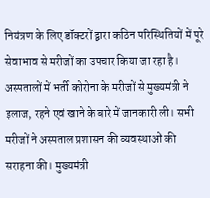नियंत्रण के लिए डॉक्टरों द्वारा कठिन परिस्थितियों में पूरे सेवाभाव से मरीजों का उपचार किया जा रहा है। अस्पतालों में भर्ती कोरोना के मरीजों से मुख्यमंत्री ने इलाज, रहने एवं खाने के बारे में जानकारी ली। सभी मरीजों ने अस्पताल प्रशासन की व्यवस्थाओं की सराहना की। मुख्यमंत्री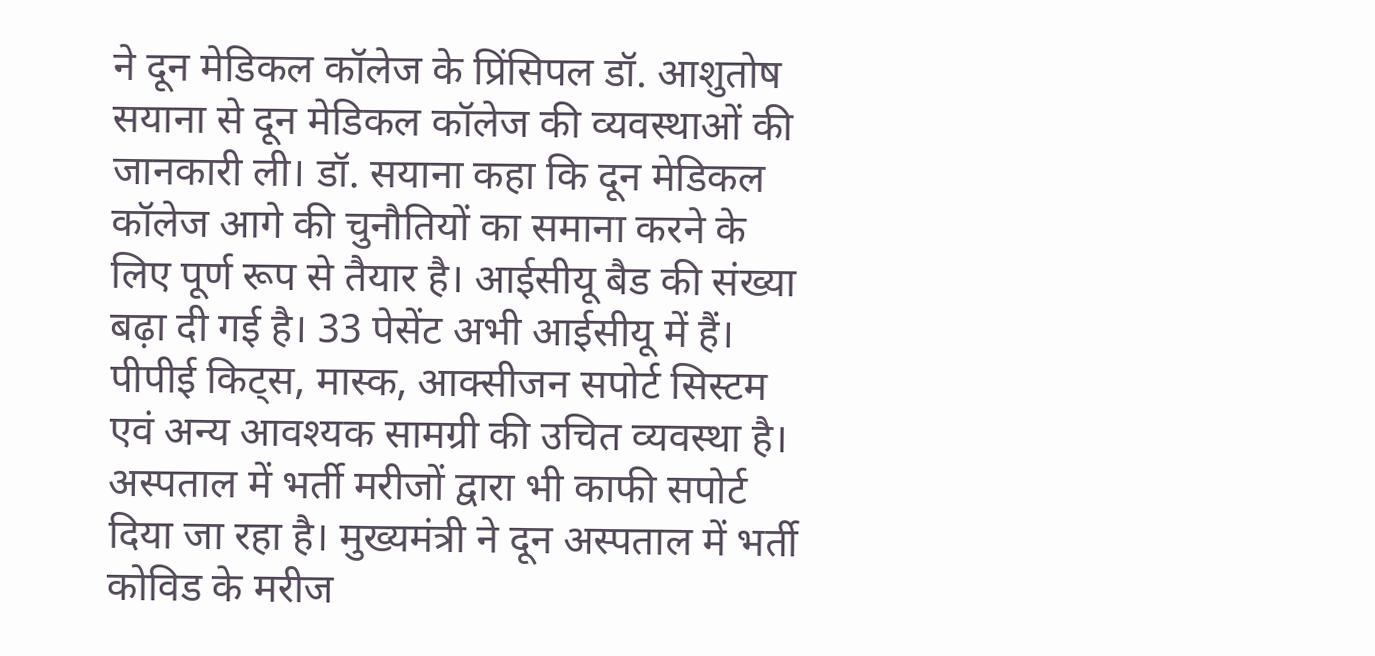ने दून मेडिकल कॉलेज के प्रिंसिपल डॉ. आशुतोष सयाना से दून मेडिकल कॉलेज की व्यवस्थाओं की जानकारी ली। डॉ. सयाना कहा कि दून मेडिकल कॉलेज आगे की चुनौतियों का समाना करने के लिए पूर्ण रूप से तैयार है। आईसीयू बैड की संख्या बढ़ा दी गई है। 33 पेसेंट अभी आईसीयू में हैं। पीपीई किट्स, मास्क, आक्सीजन सपोर्ट सिस्टम एवं अन्य आवश्यक सामग्री की उचित व्यवस्था है। अस्पताल में भर्ती मरीजों द्वारा भी काफी सपोर्ट दिया जा रहा है। मुख्यमंत्री ने दून अस्पताल में भर्ती कोविड के मरीज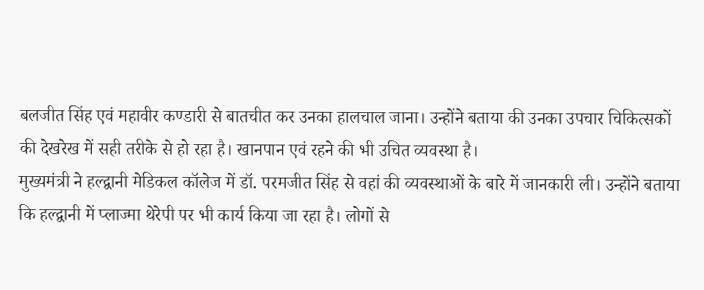बलजीत सिंह एवं महावीर कण्डारी से बातचीत कर उनका हालचाल जाना। उन्होंने बताया की उनका उपचार चिकित्सकों की देखरेख में सही तरीके से हो रहा है। खानपान एवं रहने की भी उचित व्यवस्था है।
मुख्यमंत्री ने हल्द्वानी मेडिकल कॉलेज में डॉ. परमजीत सिंह से वहां की व्यवस्थाओं के बारे में जानकारी ली। उन्होंने बताया कि हल्द्वानी में प्लाज्मा थेरेपी पर भी कार्य किया जा रहा है। लोगों से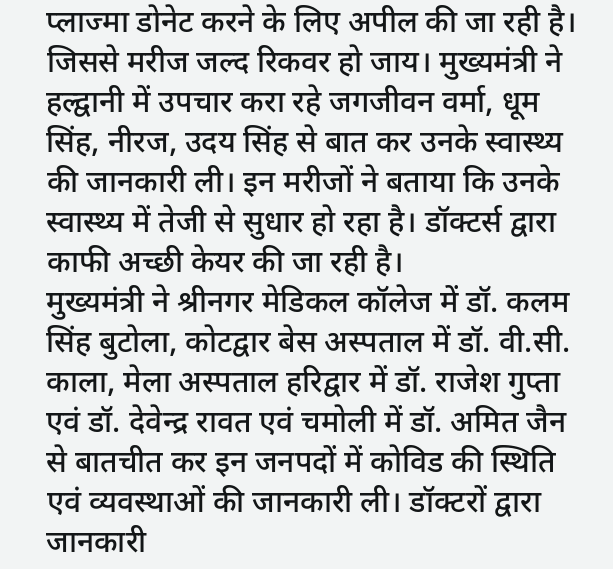प्लाज्मा डोनेट करने के लिए अपील की जा रही है। जिससे मरीज जल्द रिकवर हो जाय। मुख्यमंत्री ने हल्द्वानी में उपचार करा रहे जगजीवन वर्मा, धूम सिंह, नीरज, उदय सिंह से बात कर उनके स्वास्थ्य की जानकारी ली। इन मरीजों ने बताया कि उनके स्वास्थ्य में तेजी से सुधार हो रहा है। डॉक्टर्स द्वारा काफी अच्छी केयर की जा रही है।
मुख्यमंत्री ने श्रीनगर मेडिकल कॉलेज में डॉ. कलम सिंह बुटोला, कोटद्वार बेस अस्पताल में डॉ. वी.सी. काला, मेला अस्पताल हरिद्वार में डॉ. राजेश गुप्ता एवं डॉ. देवेन्द्र रावत एवं चमोली में डॉ. अमित जैन से बातचीत कर इन जनपदों में कोविड की स्थिति एवं व्यवस्थाओं की जानकारी ली। डॉक्टरों द्वारा जानकारी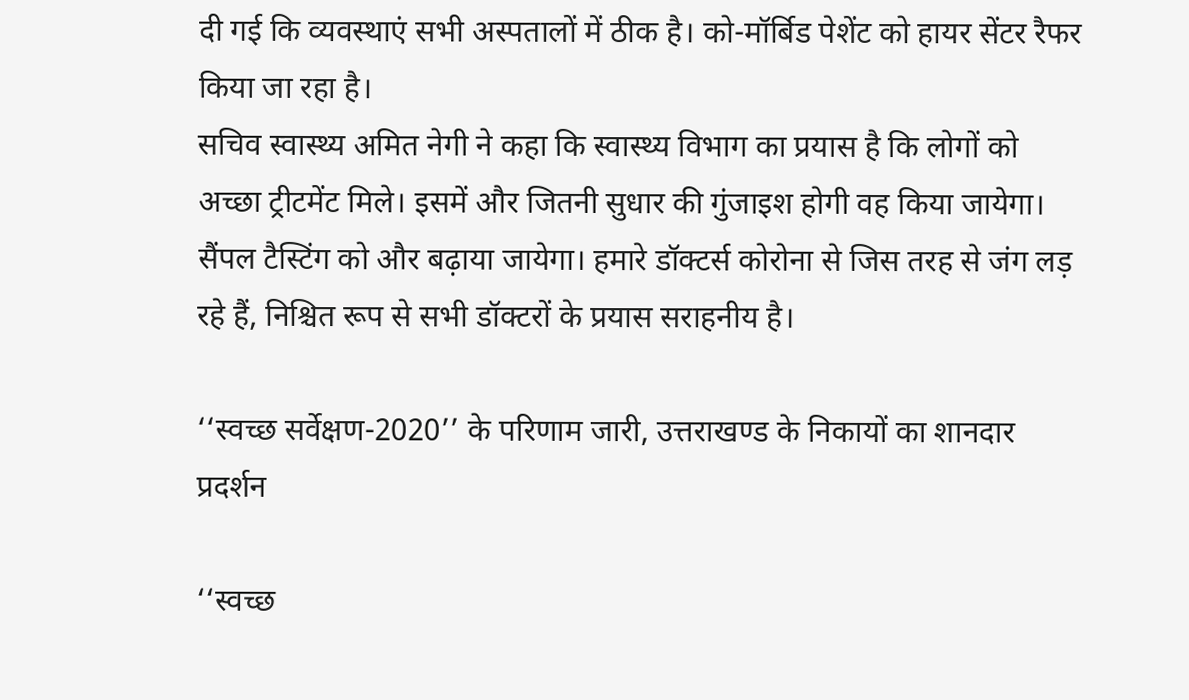दी गई कि व्यवस्थाएं सभी अस्पतालों में ठीक है। को-मॉर्बिड पेशेंट को हायर सेंटर रैफर किया जा रहा है।
सचिव स्वास्थ्य अमित नेगी ने कहा कि स्वास्थ्य विभाग का प्रयास है कि लोगों को अच्छा ट्रीटमेंट मिले। इसमें और जितनी सुधार की गुंजाइश होगी वह किया जायेगा। सैंपल टैस्टिंग को और बढ़ाया जायेगा। हमारे डॉक्टर्स कोरोना से जिस तरह से जंग लड़ रहे हैं, निश्चित रूप से सभी डॉक्टरों के प्रयास सराहनीय है।

‘‘स्वच्छ सर्वेक्षण-2020’’ के परिणाम जारी, उत्तराखण्ड के निकायों का शानदार प्रदर्शन

‘‘स्वच्छ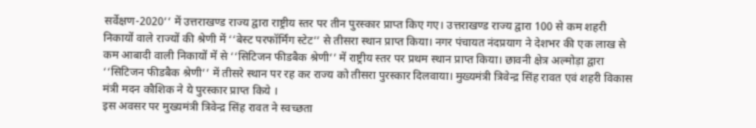सर्वेक्षण-2020’’ में उत्तराखण्ड राज्य द्वारा राष्ट्रीय स्तर पर तीन पुरस्कार प्राप्त किए गए। उत्तराखण्ड राज्य द्वारा 100 से कम शहरी निकायों वाले राज्यों की श्रेणी में ‘‘बेस्ट परफॉर्मिंग स्टेट’’ से तीसरा स्थान प्राप्त किया। नगर पंचायत नंदप्रयाग ने देशभर की एक लाख से कम आबादी वाली निकायों में से ‘‘सिटिजन फीडबैक श्रेणी’’ में राष्ट्रीय स्तर पर प्रथम स्थान प्राप्त किया। छावनी क्षेत्र अल्मोड़ा द्वारा ‘‘सिटिजन फीडबैक श्रेणी’’ में तीसरे स्थान पर रह कर राज्य को तीसरा पुरस्कार दिलवाया। मुख्यमंत्री त्रिवेन्द्र सिंह रावत एवं शहरी विकास मंत्री मदन कौशिक ने ये पुरस्कार प्राप्त किये ।
इस अवसर पर मुख्यमंत्री त्रिवेन्द्र सिंह रावत ने स्वच्छता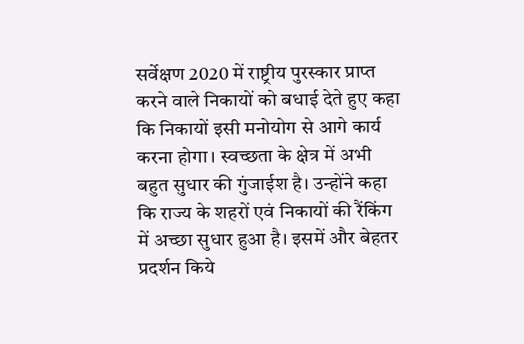सर्वेक्षण 2020 में राष्ट्रीय पुरस्कार प्राप्त करने वाले निकायों को बधाई देते हुए कहा कि निकायों इसी मनोयोग से आगे कार्य करना होगा। स्वच्छता के क्षेत्र में अभी बहुत सुधार की गुंजाईश है। उन्होंने कहा कि राज्य के शहरों एवं निकायों की रैंकिंग में अच्छा सुधार हुआ है। इसमें और बेहतर प्रदर्शन किये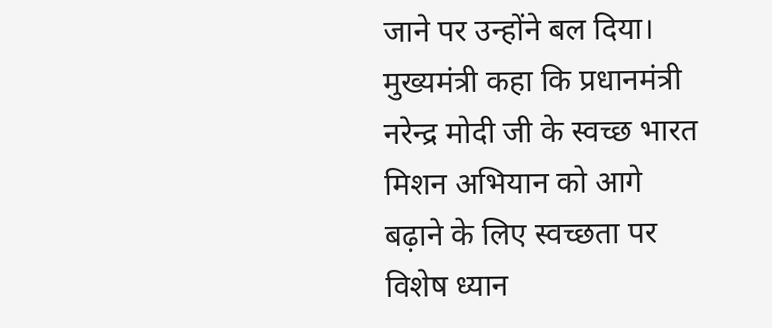जाने पर उन्होंने बल दिया। मुख्यमंत्री कहा कि प्रधानमंत्री नरेन्द्र मोदी जी के स्वच्छ भारत मिशन अभियान को आगे बढ़ाने के लिए स्वच्छता पर विशेष ध्यान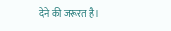देने की जरूरत है।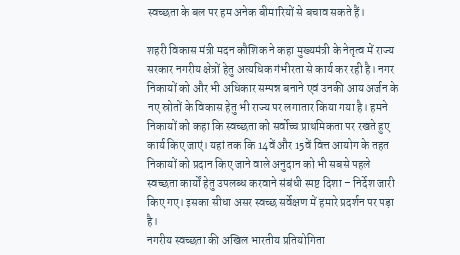स्वच्छता के बल पर हम अनेक बीमारियों से बचाव सकते हैं।

शहरी विकास मंत्री मदन कौशिक ने कहा मुख्यमंत्री के नेतृत्व में राज्य सरकार नगरीय क्षेत्रों हेतु अत्यधिक गंभीरता से कार्य कर रही है। नगर निकायों को और भी अधिकार सम्पन्न बनाने एवं उनकी आय अर्जन के नए स्रोतों के विकास हेतु भी राज्य पर लगातार किया गया है। हमने निकायों को कहा कि स्वच्छता को सर्वोच्च प्राथमिकता पर रखते हुए कार्य किए जाएं। यहां तक कि 14वें और 15वें वित्त आयोग के तहत निकायों को प्रदान किए जाने वाले अनुदान को भी सबसे पहले स्वच्छता कार्यों हेतु उपलब्ध करवाने संबंधी स्पष्ट दिशा – निर्देश जारी किए गए। इसका सीधा असर स्वच्छ सर्वेक्षण में हमारे प्रदर्शन पर पड़ा है।
नगरीय स्वच्छता की अखिल भारतीय प्रतियोगिता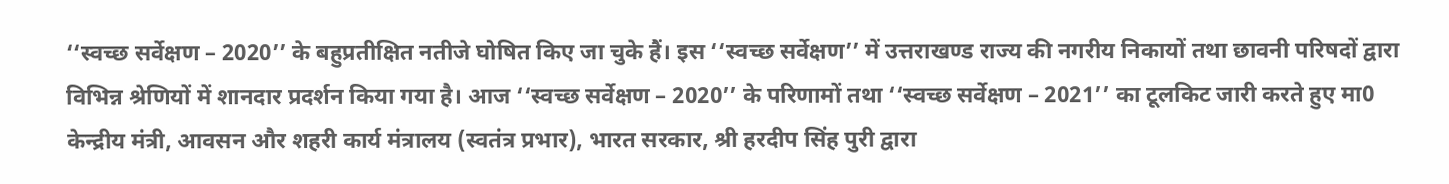‘‘स्वच्छ सर्वेक्षण – 2020’’ के बहुप्रतीक्षित नतीजे घोषित किए जा चुके हैं। इस ‘‘स्वच्छ सर्वेक्षण’’ में उत्तराखण्ड राज्य की नगरीय निकायों तथा छावनी परिषदों द्वारा विभिन्न श्रेणियों में शानदार प्रदर्शन किया गया है। आज ‘‘स्वच्छ सर्वेक्षण – 2020’’ के परिणामों तथा ‘‘स्वच्छ सर्वेक्षण – 2021’’ का टूलकिट जारी करते हुए मा0 केन्द्रीय मंत्री, आवसन और शहरी कार्य मंत्रालय (स्वतंत्र प्रभार), भारत सरकार, श्री हरदीप सिंह पुरी द्वारा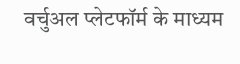वर्चुअल प्लेटफॉर्म के माध्यम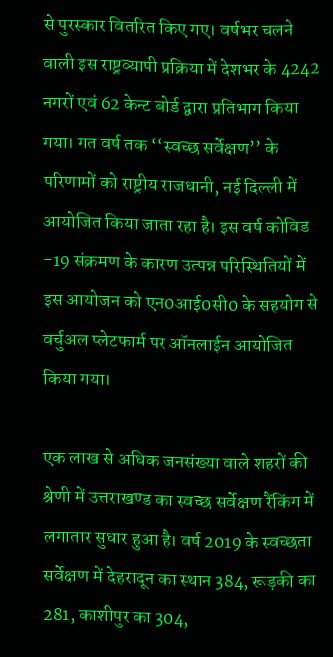से पुरस्कार वितरित किए गए। वर्षभर चलने वाली इस राष्ट्रव्यापी प्रक्रिया में देशभर के 4242 नगरों एवं 62 केन्ट बोर्ड द्वारा प्रतिभाग किया गया। गत वर्ष तक ‘‘स्वच्छ सर्वेक्षण’’ के परिणामों को राष्ट्रीय राजधानी, नई दिल्ली में आयोजित किया जाता रहा है। इस वर्ष कोविड -19 संक्रमण के कारण उत्पन्न परिस्थितियों में इस आयोजन को एन0आई0सी0 के सहयोग से वर्चुअल प्लेटफार्म पर ऑनलाईन आयोजित किया गया।

एक लाख से अधिक जनसंख्या वाले शहरों की श्रेणी में उत्तराखण्ड का स्वच्छ सर्वेक्षण रैंकिंग में लगातार सुधार हुआ है। वर्ष 2019 के स्वच्छता सर्वेक्षण में देहरादून का स्थान 384, रूड़की का 281, काशीपुर का 304,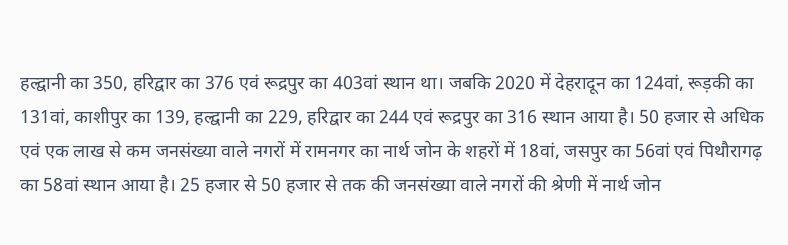हल्द्वानी का 350, हरिद्वार का 376 एवं रूद्रपुर का 403वां स्थान था। जबकि 2020 में देहरादून का 124वां, रूड़की का 131वां, काशीपुर का 139, हल्द्वानी का 229, हरिद्वार का 244 एवं रूद्रपुर का 316 स्थान आया है। 50 हजार से अधिक एवं एक लाख से कम जनसंख्या वाले नगरों में रामनगर का नार्थ जोन के शहरों में 18वां, जसपुर का 56वां एवं पिथौरागढ़ का 58वां स्थान आया है। 25 हजार से 50 हजार से तक की जनसंख्या वाले नगरों की श्रेणी में नार्थ जोन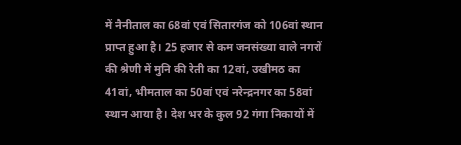में नैनीताल का 68वां एवं सितारगंज को 106वां स्थान प्राप्त हुआ है। 25 हजार से कम जनसंख्या वाले नगरों की श्रेणी में मुनि की रेती का 12वां, उखीमठ का 41वां, भीमताल का 50वां एवं नरेन्द्रनगर का 58वां स्थान आया है। देश भर के कुल 92 गंगा निकायों में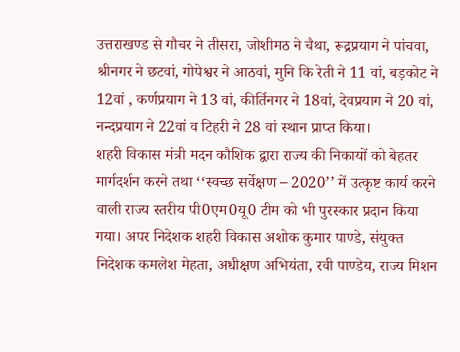उत्तराखण्ड से गौचर ने तीसरा, जोशीमठ ने चैथा, रूद्रप्रयाग ने पांचवा, श्रीनगर ने छटवां, गोपेश्वर ने आठवां, मुनि कि रेती ने 11 वां, बड़कोट ने 12वां , कर्णप्रयाग ने 13 वां, कीर्तिनगर ने 18वां, देवप्रयाग ने 20 वां, नन्दप्रयाग ने 22वां व टिहरी ने 28 वां स्थान प्राप्त किया।
शहरी विकास मंत्री मदन कौशिक द्वारा राज्य की निकायों को बेहतर मार्गदर्शन करने तथा ‘‘स्वच्छ सर्वेक्षण – 2020’’ में उत्कृष्ट कार्य करने वाली राज्य स्तरीय पी0एम0यू0 टीम को भी पुरस्कार प्रदान किया गया। अपर निदेशक शहरी विकास अशोक कुमार पाण्डे, संयुक्त निदेशक कमलेश मेहता, अधीक्षण अभियंता, रवी पाण्डेय, राज्य मिशन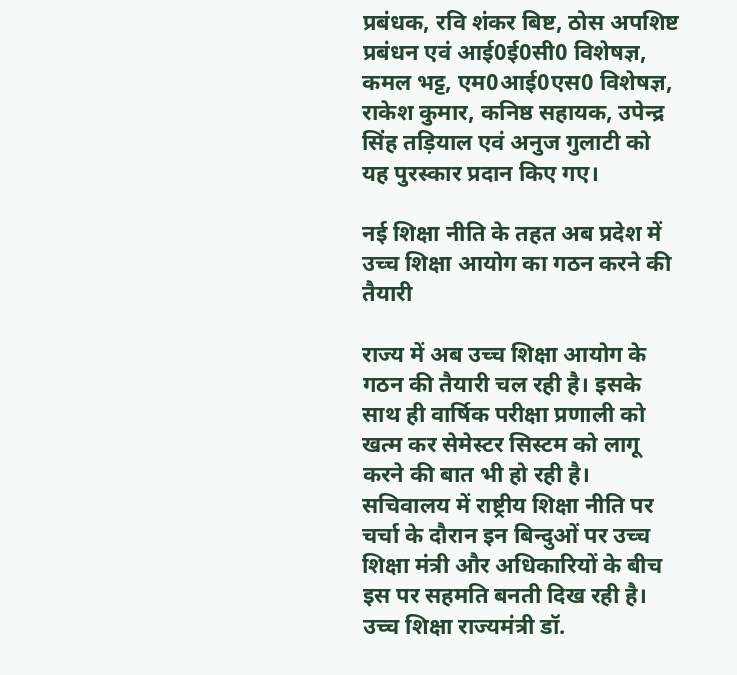प्रबंधक, रवि शंकर बिष्ट, ठोस अपशिष्ट प्रबंधन एवं आई0ई0सी0 विशेषज्ञ, कमल भट्ट, एम0आई0एस0 विशेषज्ञ, राकेश कुमार, कनिष्ठ सहायक, उपेन्द्र सिंह तड़ियाल एवं अनुज गुलाटी को यह पुरस्कार प्रदान किए गए।

नई शिक्षा नीति के तहत अब प्रदेश में उच्च शिक्षा आयोग का गठन करने की तैयारी

राज्य में अब उच्च शिक्षा आयोग के गठन की तैयारी चल रही है। इसके साथ ही वार्षिक परीक्षा प्रणाली को खत्म कर सेमेस्टर सिस्टम को लागू करने की बात भी हो रही है। सचिवालय में राष्ट्रीय शिक्षा नीति पर चर्चा के दौरान इन बिन्दुओं पर उच्च शिक्षा मंत्री और अधिकारियों के बीच इस पर सहमति बनती दिख रही है।
उच्च शिक्षा राज्यमंत्री डॉ.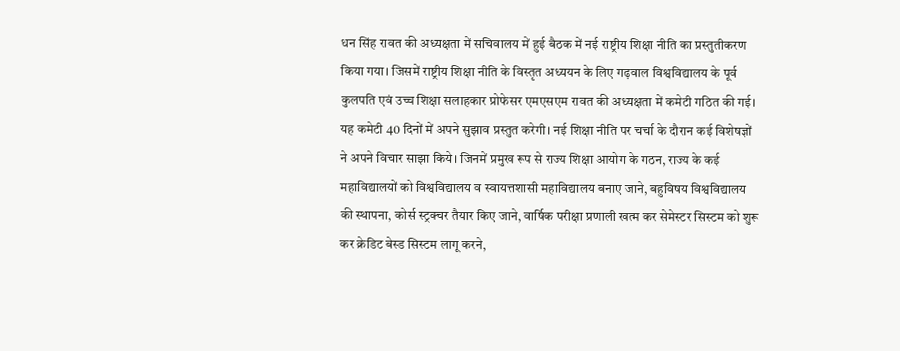धन सिंह रावत की अध्यक्षता में सचिवालय में हुई बैठक में नई राष्ट्रीय शिक्षा नीति का प्रस्तुतीकरण किया गया। जिसमें राष्ट्रीय शिक्षा नीति के विस्तृत अध्ययन के लिए गढ़वाल विश्वविद्यालय के पूर्व कुलपति एवं उच्च शिक्षा सलाहकार प्रोफेसर एमएसएम रावत की अध्यक्षता में कमेटी गठित की गई। यह कमेटी 40 दिनों में अपने सुझाव प्रस्तुत करेगी। नई शिक्षा नीति पर चर्चा के दौरान कई विशेषज्ञों ने अपने विचार साझा किये। जिनमें प्रमुख रूप से राज्य शिक्षा आयोग के गठन, राज्य के कई महाविद्यालयों को विश्वविद्यालय व स्वायत्तशासी महाविद्यालय बनाए जाने, बहुविषय विश्वविद्यालय की स्थापना, कोर्स स्ट्रक्चर तैयार किए जाने, वार्षिक परीक्षा प्रणाली खत्म कर सेमेस्टर सिस्टम को शुरू कर क्रेडिट बेस्ड सिस्टम लागू करने,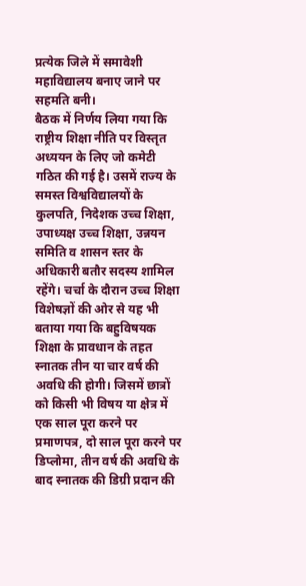प्रत्येक जिले में समावेशी महाविद्यालय बनाए जाने पर सहमति बनी।
बैठक में निर्णय लिया गया कि राष्ट्रीय शिक्षा नीति पर विस्तृत अध्ययन के लिए जो कमेटी गठित की गई है। उसमें राज्य के समस्त विश्वविद्यालयों के कुलपति, निदेशक उच्च शिक्षा, उपाध्यक्ष उच्च शिक्षा, उन्नयन समिति व शासन स्तर के अधिकारी बतौर सदस्य शामिल रहेंगे। चर्चा के दौरान उच्च शिक्षा विशेषज्ञों की ओर से यह भी बताया गया कि बहुविषयक शिक्षा के प्रावधान के तहत स्नातक तीन या चार वर्ष की अवधि की होगी। जिसमें छात्रों को किसी भी विषय या क्षेत्र में एक साल पूरा करने पर प्रमाणपत्र, दो साल पूरा करने पर डिप्लोमा, तीन वर्ष की अवधि के बाद स्नातक की डिग्री प्रदान की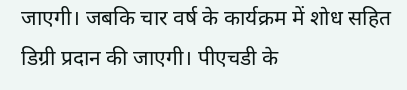जाएगी। जबकि चार वर्ष के कार्यक्रम में शोध सहित डिग्री प्रदान की जाएगी। पीएचडी के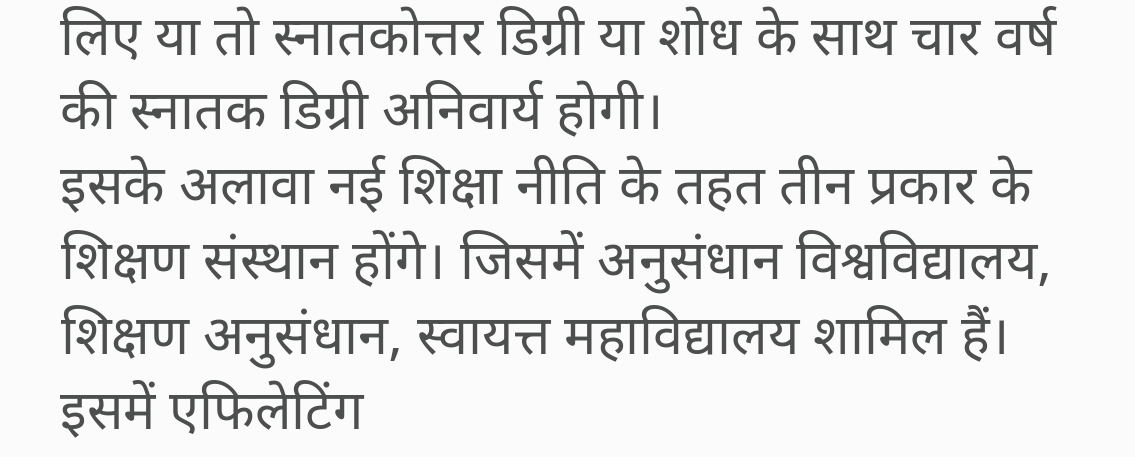लिए या तो स्नातकोत्तर डिग्री या शोध के साथ चार वर्ष की स्नातक डिग्री अनिवार्य होगी।
इसके अलावा नई शिक्षा नीति के तहत तीन प्रकार के शिक्षण संस्थान होंगे। जिसमें अनुसंधान विश्वविद्यालय, शिक्षण अनुसंधान, स्वायत्त महाविद्यालय शामिल हैं। इसमें एफिलेटिंग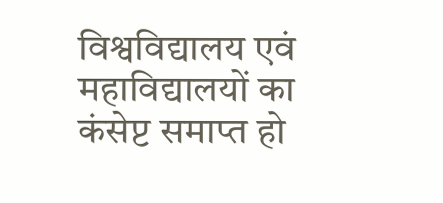विश्वविद्यालय एवं महाविद्यालयों का कंसेप्ट समाप्त हो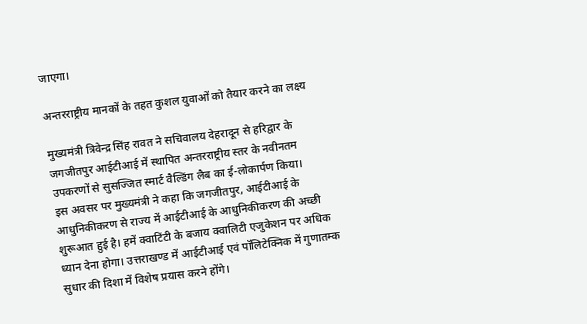जाएगा।

अन्तरराष्ट्रीय मानकों के तहत कुशल युवाओं को तैयार करने का लक्ष्य

मुख्यमंत्री त्रिवेन्द्र सिंह रावत ने सचिवालय देहरादून से हरिद्वार के जगजीतपुर आईटीआई में स्थापित अन्तरराष्ट्रीय स्तर के नवीनतम उपकरणों से सुसज्जित स्मार्ट वैल्डिंग लैब का ई-लोकार्पण किया।
इस अवसर पर मुख्यमंत्री ने कहा कि जगजीतपुर, आईटीआई के आधुनिकीकरण से राज्य में आईटीआई के आधुनिकीकरण की अच्छी शुरूआत हुई है। हमें क्वाटिंटी के बजाय क्वालिटी एजुकेशन पर अधिक ध्यान देना होगा। उत्तराखण्ड में आईटीआई एवं पॉलिटेक्निक में गुणातम्क सुधार की दिशा में विशेष प्रयास करने होंगे।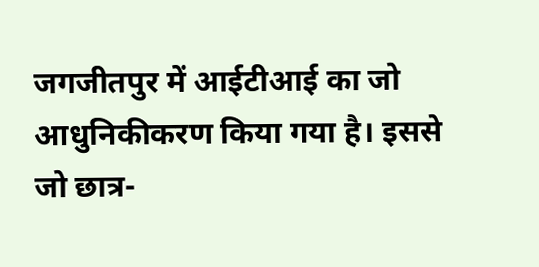जगजीतपुर में आईटीआई का जो आधुनिकीकरण किया गया है। इससे जो छात्र-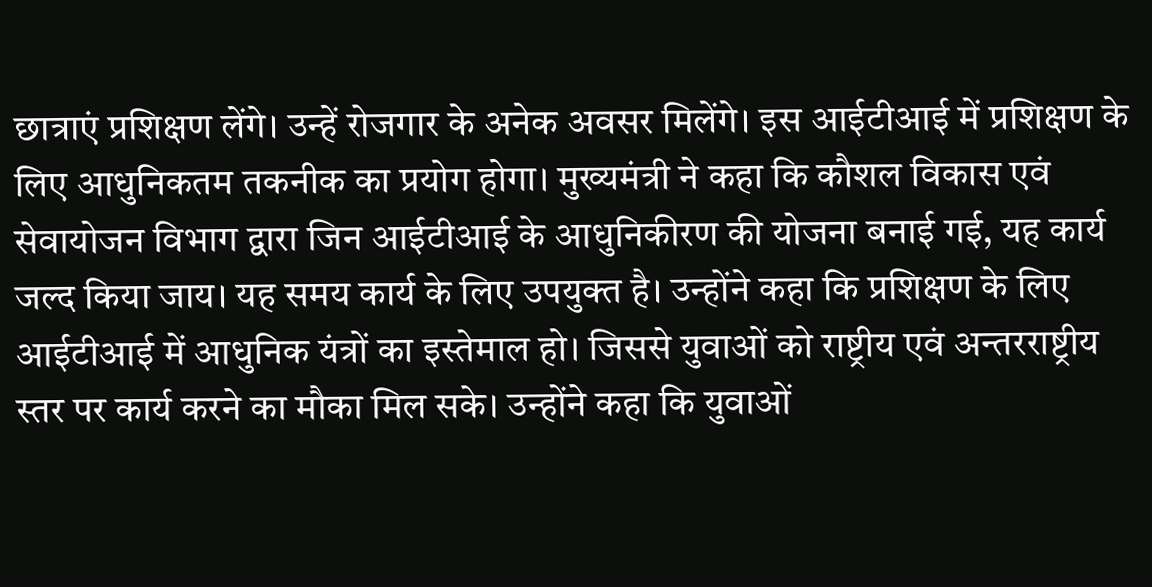छात्राएं प्रशिक्षण लेंगे। उन्हें रोजगार के अनेक अवसर मिलेंगे। इस आईटीआई में प्रशिक्षण के लिए आधुनिकतम तकनीक का प्रयोग होगा। मुख्यमंत्री ने कहा कि कौशल विकास एवं सेवायोजन विभाग द्वारा जिन आईटीआई के आधुनिकीरण की योजना बनाई गई, यह कार्य जल्द किया जाय। यह समय कार्य के लिए उपयुक्त है। उन्होंने कहा कि प्रशिक्षण के लिए आईटीआई में आधुनिक यंत्रों का इस्तेमाल हो। जिससे युवाओं को राष्ट्रीय एवं अन्तरराष्ट्रीय स्तर पर कार्य करने का मौका मिल सके। उन्होंने कहा कि युवाओं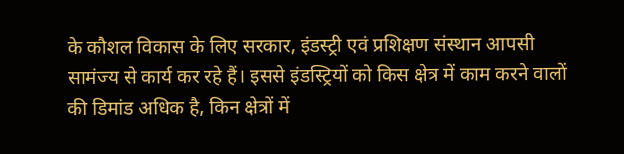के कौशल विकास के लिए सरकार, इंडस्ट्री एवं प्रशिक्षण संस्थान आपसी सामंज्य से कार्य कर रहे हैं। इससे इंडस्ट्रियों को किस क्षेत्र में काम करने वालों की डिमांड अधिक है, किन क्षेत्रों में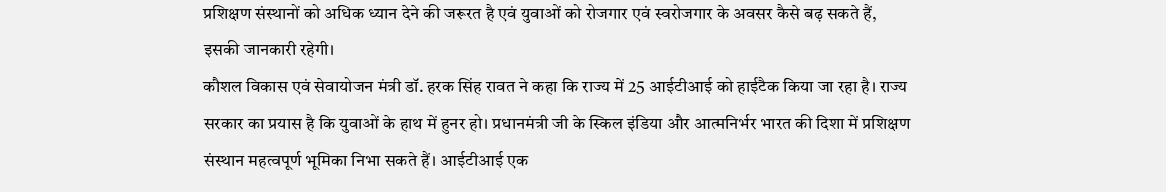प्रशिक्षण संस्थानों को अधिक ध्यान देने की जरूरत है एवं युवाओं को रोजगार एवं स्वरोजगार के अवसर कैसे बढ़ सकते हैं, इसकी जानकारी रहेगी।
कौशल विकास एवं सेवायोजन मंत्री डॉ. हरक सिंह रावत ने कहा कि राज्य में 25 आईटीआई को हाईटैक किया जा रहा है। राज्य सरकार का प्रयास है कि युवाओं के हाथ में हुनर हो। प्रधानमंत्री जी के स्किल इंडिया और आत्मनिर्भर भारत की दिशा में प्रशिक्षण संस्थान महत्वपूर्ण भूमिका निभा सकते हैं। आईटीआई एक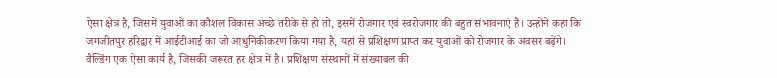ऐसा क्षेत्र है, जिसमें युवाओं का कौशल विकास अच्छे तरीके से हो तो, इसमें रोजगार एवं स्वरोजगार की बहुत संभावनाएं हैं। उन्होंने कहा कि जगजीतपुर हरिद्वार में आईटीआई का जो आधुनिकीकरण किया गया है, यहां से प्रशिक्षण प्राप्त कर युवाओं को रोजगार के अवसर बढ़ेंगे। वैल्डिंग एक ऐसा कार्य है, जिसकी जरूरत हर क्षेत्र में है। प्रशिक्षण संस्थानों में संख्याबल की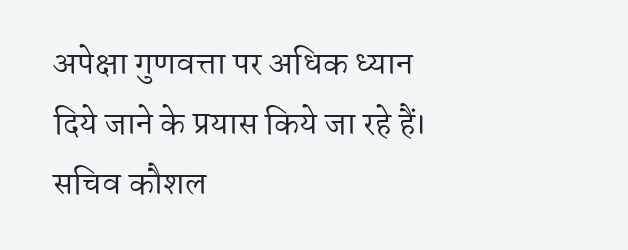अपेक्षा गुणवत्ता पर अधिक ध्यान दिये जाने के प्रयास किये जा रहे हैं।
सचिव कौशल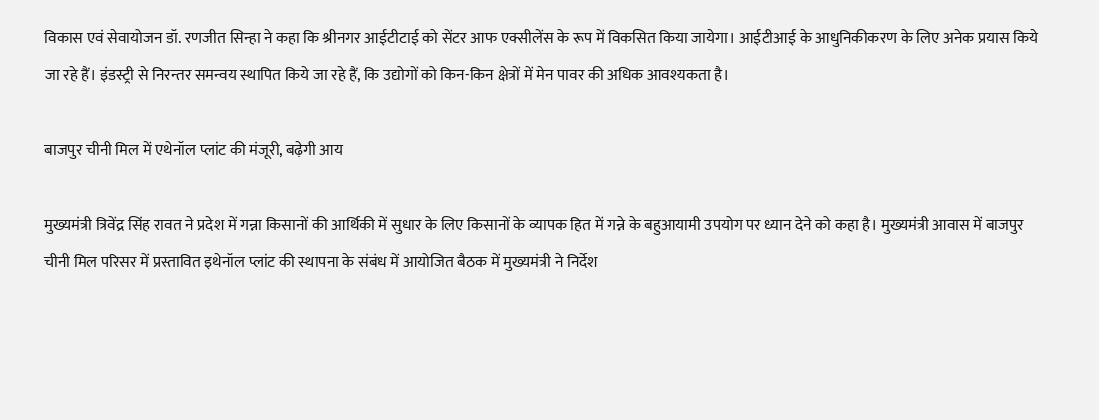विकास एवं सेवायोजन डॉ. रणजीत सिन्हा ने कहा कि श्रीनगर आईटीटाई को सेंटर आफ एक्सीलेंस के रूप में विकसित किया जायेगा। आईटीआई के आधुनिकीकरण के लिए अनेक प्रयास किये जा रहे हैं। इंडस्ट्री से निरन्तर समन्वय स्थापित किये जा रहे हैं, कि उद्योगों को किन-किन क्षेत्रों में मेन पावर की अधिक आवश्यकता है।

बाजपुर चीनी मिल में एथेनॉल प्लांट की मंजूरी, बढ़ेगी आय

मुख्यमंत्री त्रिवेंद्र सिंह रावत ने प्रदेश में गन्ना किसानों की आर्थिकी में सुधार के लिए किसानों के व्यापक हित में गन्ने के बहुआयामी उपयोग पर ध्यान देने को कहा है। मुख्यमंत्री आवास में बाजपुर चीनी मिल परिसर में प्रस्तावित इथेनॉल प्लांट की स्थापना के संबंध में आयोजित बैठक में मुख्यमंत्री ने निर्देश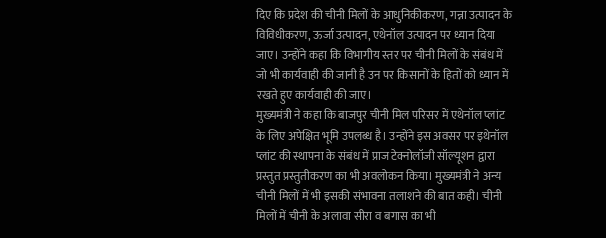दिए कि प्रदेश की चीनी मिलों के आधुनिकीकरण, गन्ना उत्पादन के विविधीकरण, ऊर्जा उत्पादन, एथेनॉल उत्पादन पर ध्यान दिया जाए। उन्होंने कहा कि विभागीय स्तर पर चीनी मिलों के संबंध में जो भी कार्यवाही की जानी है उन पर किसानों के हितों को ध्यान में रखते हुए कार्यवाही की जाए।
मुख्यमंत्री ने कहा कि बाजपुर चीनी मिल परिसर में एथेनॉल प्लांट के लिए अपेक्षित भूमि उपलब्ध है। उन्होंने इस अवसर पर इथेनॉल प्लांट की स्थापना के संबंध में प्राज टेक्नोलॉजी सॉल्यूशन द्वारा प्रस्तुत प्रस्तुतीकरण का भी अवलोकन किया। मुख्यमंत्री ने अन्य चीनी मिलों में भी इसकी संभावना तलाशने की बात कही। चीनी मिलों में चीनी के अलावा सीरा व बगास का भी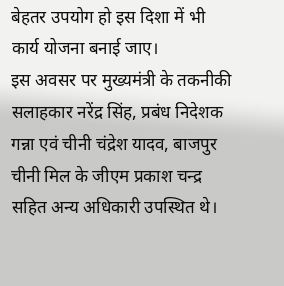बेहतर उपयोग हो इस दिशा में भी कार्य योजना बनाई जाए।
इस अवसर पर मुख्यमंत्री के तकनीकी सलाहकार नरेंद्र सिंह, प्रबंध निदेशक गन्ना एवं चीनी चंद्रेश यादव, बाजपुर चीनी मिल के जीएम प्रकाश चन्द्र सहित अन्य अधिकारी उपस्थित थे।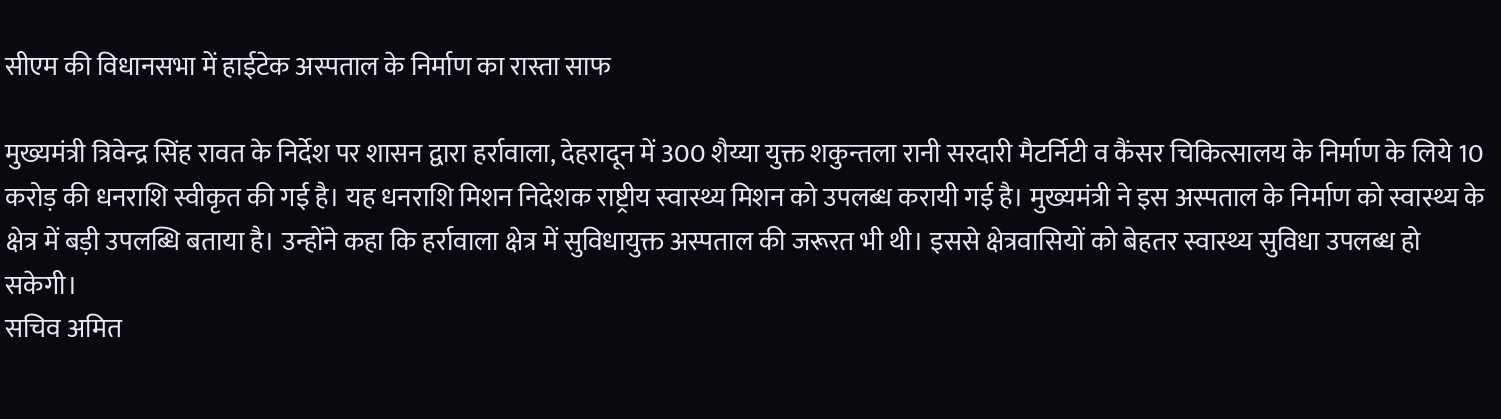सीएम की विधानसभा में हाईटेक अस्पताल के निर्माण का रास्ता साफ

मुख्यमंत्री त्रिवेन्द्र सिंह रावत के निर्देश पर शासन द्वारा हर्रावाला, देहरादून में 300 शैय्या युक्त शकुन्तला रानी सरदारी मैटर्निटी व कैंसर चिकित्सालय के निर्माण के लिये 10 करोड़ की धनराशि स्वीकृत की गई है। यह धनराशि मिशन निदेशक राष्ट्रीय स्वास्थ्य मिशन को उपलब्ध करायी गई है। मुख्यमंत्री ने इस अस्पताल के निर्माण को स्वास्थ्य के क्षेत्र में बड़ी उपलब्धि बताया है। उन्होंने कहा कि हर्रावाला क्षेत्र में सुविधायुक्त अस्पताल की जरूरत भी थी। इससे क्षेत्रवासियों को बेहतर स्वास्थ्य सुविधा उपलब्ध हो सकेगी।
सचिव अमित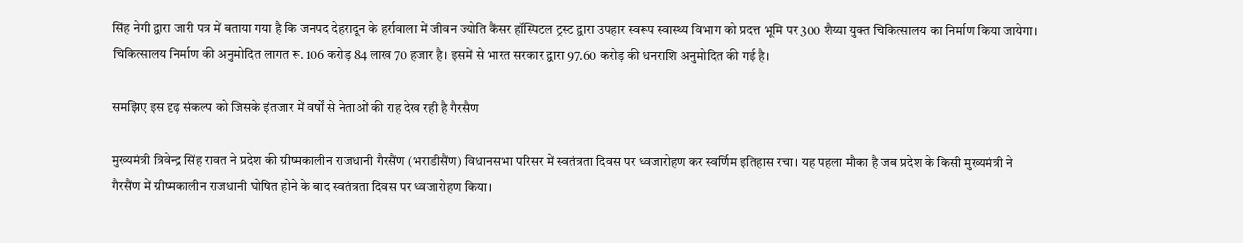सिंह नेगी द्वारा जारी पत्र में बताया गया है कि जनपद देहरादून के हर्रावाला में जीवन ज्योति कैंसर हॉस्पिटल ट्रस्ट द्वारा उपहार स्वरूप स्वास्थ्य विभाग को प्रदत्त भूमि पर 300 शैय्या युक्त चिकित्सालय का निर्माण किया जायेगा। चिकित्सालय निर्माण की अनुमोदित लागत रू. 106 करोड़ 84 लाख 70 हजार है। इसमें से भारत सरकार द्वारा 97.60 करोड़ की धनराशि अनुमोदित की गई है।

समझिए इस दृढ़ संकल्प को जिसके इंतजार में वर्षों से नेताओं की राह देख रही है गैरसैण

मुख्यमंत्री त्रिवेन्द्र सिंह रावत ने प्रदेश की ग्रीष्मकालीन राजधानी गैरसैंण (भराडीसैंण) विधानसभा परिसर में स्वतंत्रता दिवस पर ध्वजारोहण कर स्वर्णिम इतिहास रचा। यह पहला मौका है जब प्रदेश के किसी मुख्यमंत्री ने गैरसैंण में ग्रीष्मकालीन राजधानी घोषित होने के बाद स्वतंत्रता दिवस पर ध्वजारोहण किया।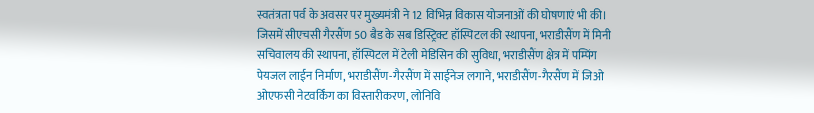स्वतंत्रता पर्व के अवसर पर मुख्यमंत्री ने 12 विभिन्न विकास योजनाओं की घोषणाएं भी की। जिसमें सीएचसी गैरसैंण 50 बैड के सब डिस्ट्रिक्ट हॉस्पिटल की स्थापना, भराडीसैंण में मिनी सचिवालय की स्थापना, हॉस्पिटल में टेली मेडिसिन की सुविधा, भराडीसैंण क्षेत्र में पम्पिंग पेयजल लाईन निर्माण, भराडीसैंण-गैरसैंण में साईनेज लगाने, भराडीसैंण-गैरसैंण में जिओ ओएफसी नेटवर्किंग का विस्तारीकरण, लोनिवि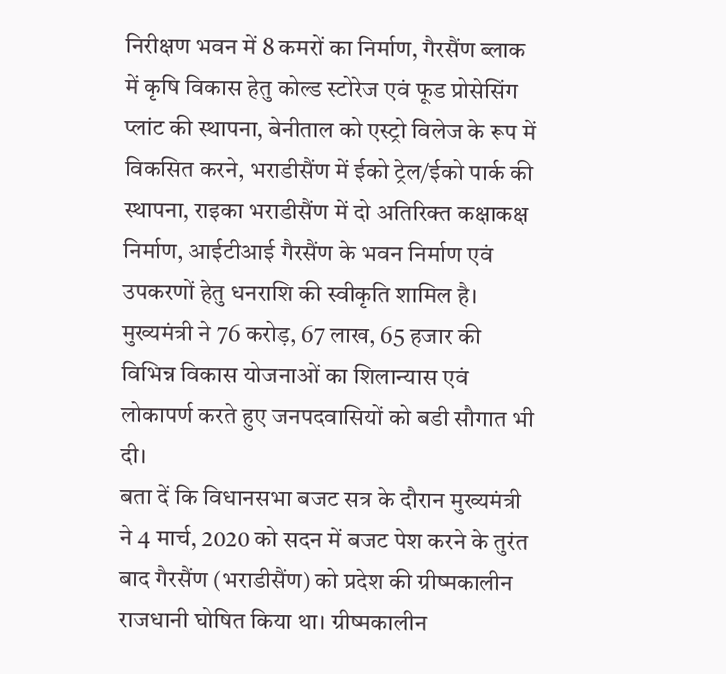निरीक्षण भवन में 8 कमरों का निर्माण, गैरसैंण ब्लाक में कृषि विकास हेतु कोल्ड स्टोरेज एवं फूड प्रोसेसिंग प्लांट की स्थापना, बेनीताल को एस्ट्रो विलेज के रूप में विकसित करने, भराडीसैंण में ईको ट्रेल/ईको पार्क की स्थापना, राइका भराडीसैंण में दो अतिरिक्त कक्षाकक्ष निर्माण, आईटीआई गैरसैंण के भवन निर्माण एवं उपकरणों हेतु धनराशि की स्वीकृति शामिल है। मुख्यमंत्री ने 76 करोड़, 67 लाख, 65 हजार की विभिन्न विकास योजनाओं का शिलान्यास एवं लोकापर्ण करते हुए जनपदवासियों को बडी सौगात भी दी।
बता दें कि विधानसभा बजट सत्र के दौरान मुख्यमंत्री ने 4 मार्च, 2020 को सदन में बजट पेश करने के तुरंत बाद गैरसैंण (भराडीसैंण) को प्रदेश की ग्रीष्मकालीन राजधानी घोषित किया था। ग्रीष्मकालीन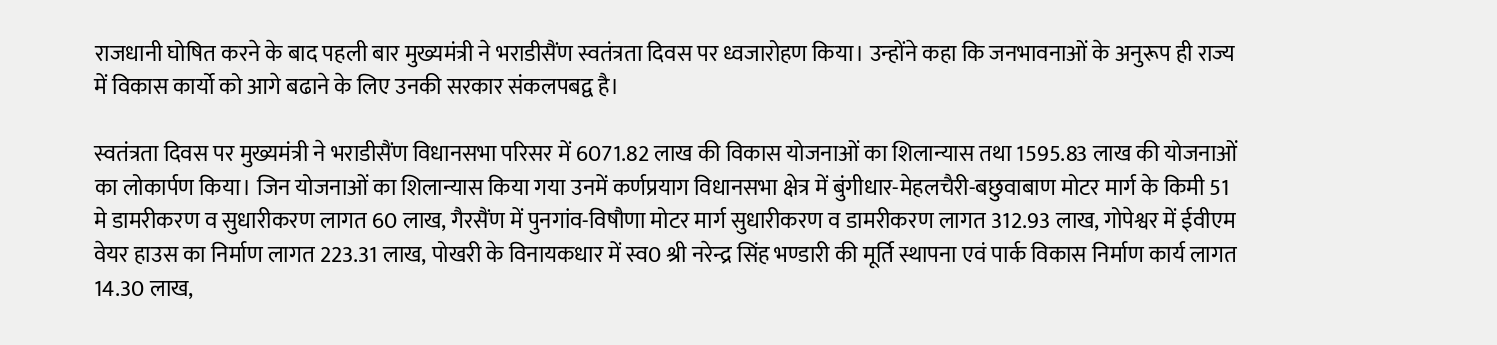राजधानी घोषित करने के बाद पहली बार मुख्यमंत्री ने भराडीसैंण स्वतंत्रता दिवस पर ध्वजारोहण किया। उन्होंने कहा कि जनभावनाओं के अनुरूप ही राज्य में विकास कार्यो को आगे बढाने के लिए उनकी सरकार संकलपबद्व है।

स्वतंत्रता दिवस पर मुख्यमंत्री ने भराडीसैंण विधानसभा परिसर में 6071.82 लाख की विकास योजनाओं का शिलान्यास तथा 1595.83 लाख की योजनाओं का लोकार्पण किया। जिन योजनाओं का शिलान्यास किया गया उनमें कर्णप्रयाग विधानसभा क्षेत्र में बुंगीधार-मेहलचैरी-बछुवाबाण मोटर मार्ग के किमी 51 मे डामरीकरण व सुधारीकरण लागत 60 लाख, गैरसैंण में पुनगांव-विषौणा मोटर मार्ग सुधारीकरण व डामरीकरण लागत 312.93 लाख, गोपेश्वर में ईवीएम वेयर हाउस का निर्माण लागत 223.31 लाख, पोखरी के विनायकधार में स्व0 श्री नरेन्द्र सिंह भण्डारी की मूर्ति स्थापना एवं पार्क विकास निर्माण कार्य लागत 14.30 लाख,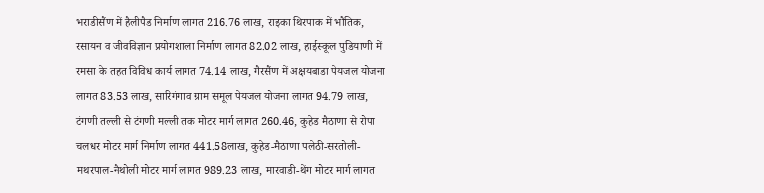भराडीसैंण में हैलीपैड निर्माण लागत 216.76 लाख, राइका थिरपाक में भौतिक, रसायन व जीवविज्ञान प्रयोगशाला निर्माण लागत 82.02 लाख, हाईस्कूल पुडियाणी में रमसा के तहत विविध कार्य लागत 74.14 लाख, गैरसैंण में अक्षयबाडा पेयजल योजना लागत 83.53 लाख, सारिगंगाव ग्राम समूल पेयजल योजना लागत 94.79 लाख, टंगणी तल्ली से टंगणी मल्ली तक मोटर मार्ग लागत 260.46, कुहेड मैठाणा से रोपा चलधर मोटर मार्ग निर्माण लागत 441.58लाख, कुहेड-मैठाणा पलेठी-सरतोली-मथरपाल-नैथोली मोटर मार्ग लागत 989.23 लाख, मारवाडी-थेंग मोटर मार्ग लागत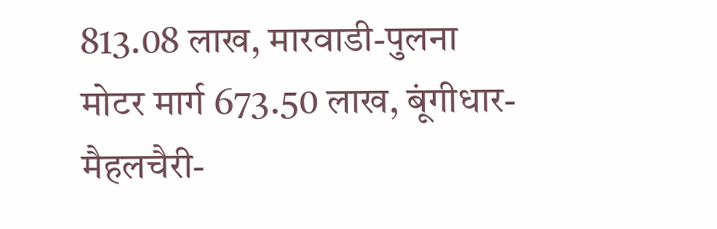813.08 लाख, मारवाडी-पुलना मोटर मार्ग 673.50 लाख, बूंगीधार-मैहलचैरी-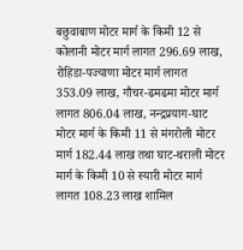बछुवाबाण मोटर मार्ग के किमी 12 से कोलानी मोटर मार्ग लागत 296.69 लाख, रोहिडा-पज्याणा मोटर मार्ग लागत 353.09 लाख, गौचर-ढमढमा मोटर मार्ग लागत 806.04 लाख, नन्द्रप्रयाग-घाट मोटर मार्ग के किमी 11 से मंगरोली मोटर मार्ग 182.44 लाख तथा घाट-थराली मोटर मार्ग के किमी 10 से स्यारी मोटर मार्ग लागत 108.23 लाख शामिल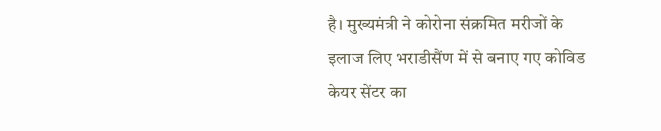है। मुख्यमंत्री ने कोरोना संक्रमित मरीजों के इलाज लिए भराडीसैंण में से बनाए गए कोविड केयर सेंटर का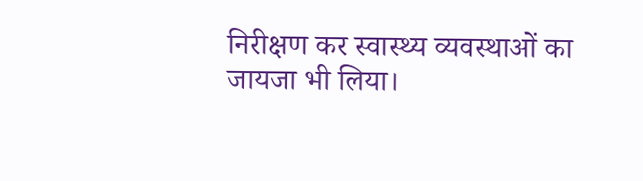निरीक्षण कर स्वास्थ्य व्यवस्थाओं का जायजा भी लिया।